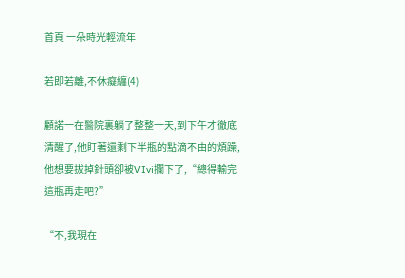首頁 一朵時光輕流年

若即若離,不休癡纏(4)

顧諾一在醫院裏躺了整整一天,到下午才徹底清醒了,他盯著還剩下半瓶的點滴不由的煩躁,他想要拔掉針頭卻被VIvi攔下了,“總得輸完這瓶再走吧?”

“不,我現在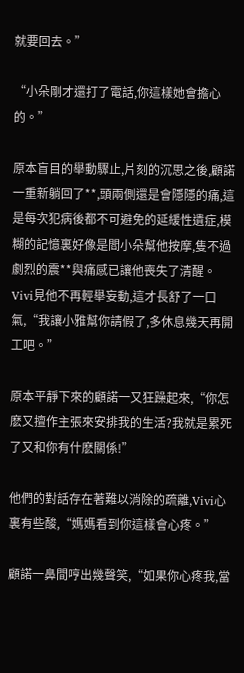就要回去。”

“小朵剛才還打了電話,你這樣她會擔心的。”

原本盲目的舉動驟止,片刻的沉思之後,顧諾一重新躺回了**,頭兩側還是會隱隱的痛,這是每次犯病後都不可避免的延緩性遺症,模糊的記憶裏好像是閻小朵幫他按摩,隻不過劇烈的震**與痛感已讓他喪失了清醒。Vivi見他不再輕舉妄動,這才長舒了一口氣,“我讓小雅幫你請假了,多休息幾天再開工吧。”

原本平靜下來的顧諾一又狂躁起來,“你怎麽又擅作主張來安排我的生活?我就是累死了又和你有什麽關係!”

他們的對話存在著難以消除的疏離,Vivi心裏有些酸,“媽媽看到你這樣會心疼。”

顧諾一鼻間哼出幾聲笑,“如果你心疼我,當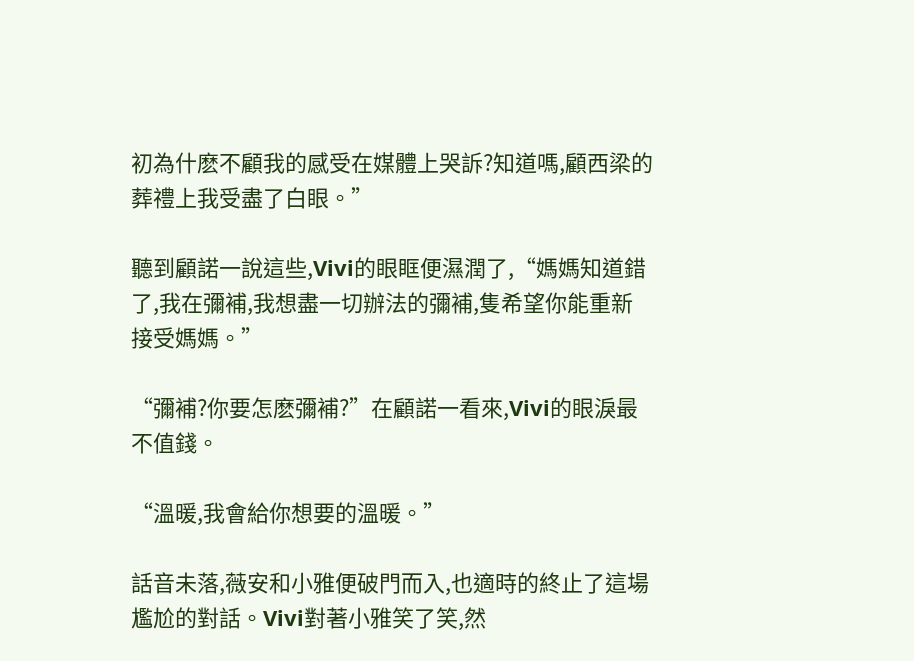初為什麽不顧我的感受在媒體上哭訴?知道嗎,顧西梁的葬禮上我受盡了白眼。”

聽到顧諾一說這些,Vivi的眼眶便濕潤了,“媽媽知道錯了,我在彌補,我想盡一切辦法的彌補,隻希望你能重新接受媽媽。”

“彌補?你要怎麽彌補?”在顧諾一看來,Vivi的眼淚最不值錢。

“溫暖,我會給你想要的溫暖。”

話音未落,薇安和小雅便破門而入,也適時的終止了這場尷尬的對話。Vivi對著小雅笑了笑,然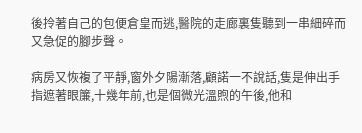後拎著自己的包便倉皇而逃,醫院的走廊裏隻聽到一串細碎而又急促的腳步聲。

病房又恢複了平靜,窗外夕陽漸落,顧諾一不說話,隻是伸出手指遮著眼簾,十幾年前,也是個微光溫煦的午後,他和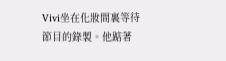Vivi坐在化妝間裏等待節目的錄製。他踮著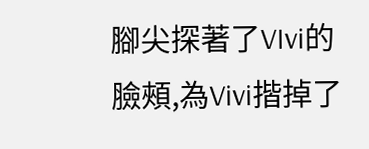腳尖探著了VIvi的臉頰,為Vivi揩掉了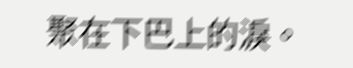聚在下巴上的淚。